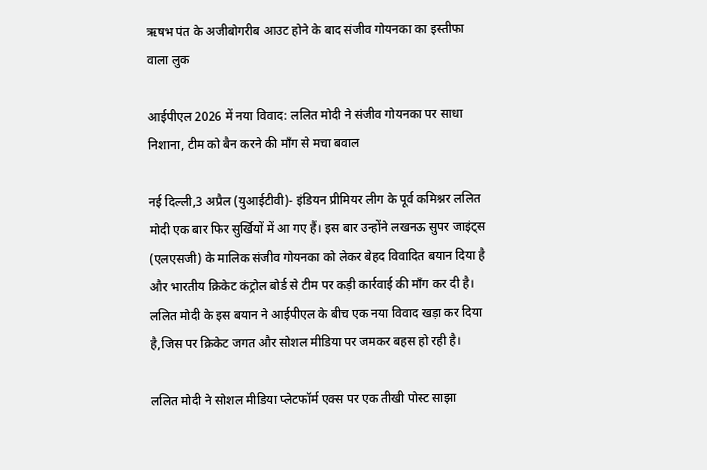ऋषभ पंत के अजीबोगरीब आउट होने के बाद संजीव गोयनका का इस्तीफा वाला लुक

आईपीएल 2026 में नया विवाद: ललित मोदी ने संजीव गोयनका पर साधा निशाना, टीम को बैन करने की माँग से मचा बवाल

नई दिल्ली,3 अप्रैल (युआईटीवी)- इंडियन प्रीमियर लीग के पूर्व कमिश्नर ललित मोदी एक बार फिर सुर्खियों में आ गए हैं। इस बार उन्होंने लखनऊ सुपर जाइंट्स (एलएसजी) के मालिक संजीव गोयनका को लेकर बेहद विवादित बयान दिया है और भारतीय क्रिकेट कंट्रोल बोर्ड से टीम पर कड़ी कार्रवाई की माँग कर दी है। ललित मोदी के इस बयान ने आईपीएल के बीच एक नया विवाद खड़ा कर दिया है,जिस पर क्रिकेट जगत और सोशल मीडिया पर जमकर बहस हो रही है।

ललित मोदी ने सोशल मीडिया प्लेटफॉर्म एक्स पर एक तीखी पोस्ट साझा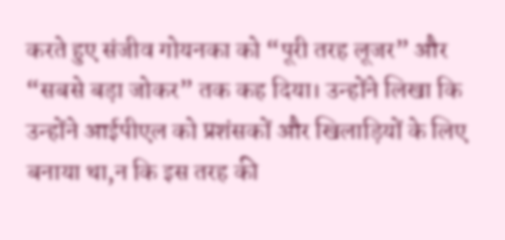करते हुए संजीव गोयनका को “पूरी तरह लूजर” और “सबसे बड़ा जोकर” तक कह दिया। उन्होंने लिखा कि उन्होंने आईपीएल को प्रशंसकों और खिलाड़ियों के लिए बनाया था,न कि इस तरह की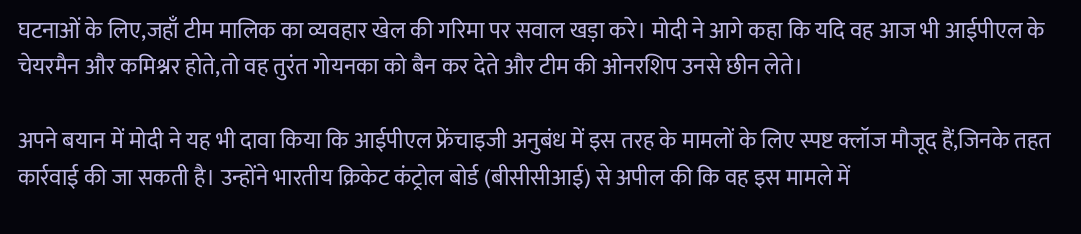घटनाओं के लिए,जहाँ टीम मालिक का व्यवहार खेल की गरिमा पर सवाल खड़ा करे। मोदी ने आगे कहा कि यदि वह आज भी आईपीएल के चेयरमैन और कमिश्नर होते,तो वह तुरंत गोयनका को बैन कर देते और टीम की ओनरशिप उनसे छीन लेते।

अपने बयान में मोदी ने यह भी दावा किया कि आईपीएल फ्रेंचाइजी अनुबंध में इस तरह के मामलों के लिए स्पष्ट क्लॉज मौजूद हैं,जिनके तहत कार्रवाई की जा सकती है। उन्होंने भारतीय क्रिकेट कंट्रोल बोर्ड (बीसीसीआई) से अपील की कि वह इस मामले में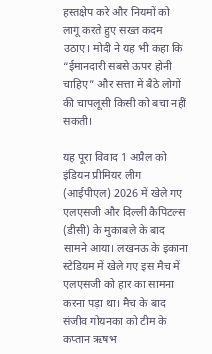हस्तक्षेप करे और नियमों को लागू करते हुए सख्त कदम उठाए। मोदी ने यह भी कहा कि “ईमानदारी सबसे ऊपर होनी चाहिए” और सत्ता में बैठे लोगों की चापलूसी किसी को बचा नहीं सकती।

यह पूरा विवाद 1 अप्रैल को इंडियन प्रीमियर लीग (आईपीएल) 2026 में खेले गए एलएसजी और दिल्ली कैपिटल्स (डीसी) के मुकाबले के बाद सामने आया। लखनऊ के इकाना स्टेडियम में खेले गए इस मैच में एलएसजी को हार का सामना करना पड़ा था। मैच के बाद संजीव गोयनका को टीम के कप्तान ऋषभ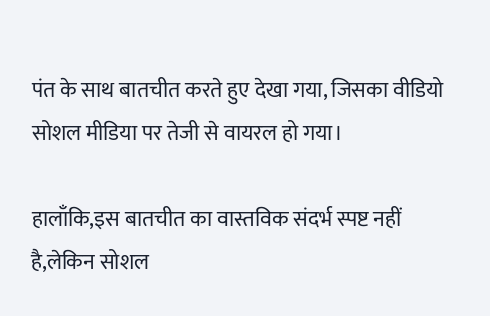पंत के साथ बातचीत करते हुए देखा गया, जिसका वीडियो सोशल मीडिया पर तेजी से वायरल हो गया।

हालाँकि,इस बातचीत का वास्तविक संदर्भ स्पष्ट नहीं है,लेकिन सोशल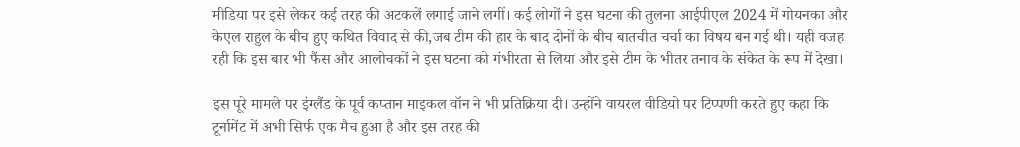मीडिया पर इसे लेकर कई तरह की अटकलें लगाई जाने लगीं। कई लोगों ने इस घटना की तुलना आईपीएल 2024 में गोयनका और केएल राहुल के बीच हुए कथित विवाद से की,जब टीम की हार के बाद दोनों के बीच बातचीत चर्चा का विषय बन गई थी। यही वजह रही कि इस बार भी फैंस और आलोचकों ने इस घटना को गंभीरता से लिया और इसे टीम के भीतर तनाव के संकेत के रूप में देखा।

इस पूरे मामले पर इंग्लैंड के पूर्व कप्तान माइकल वॉन ने भी प्रतिक्रिया दी। उन्होंने वायरल वीडियो पर टिप्पणी करते हुए कहा कि टूर्नामेंट में अभी सिर्फ एक मैच हुआ है और इस तरह की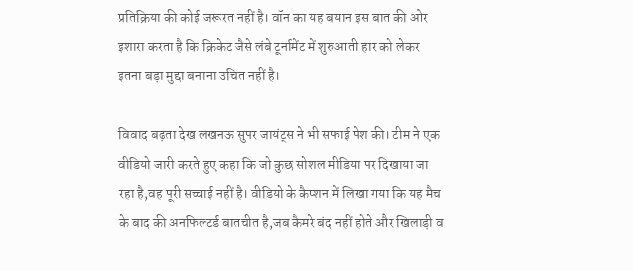प्रतिक्रिया की कोई जरूरत नहीं है। वॉन का यह बयान इस बात की ओर इशारा करता है कि क्रिकेट जैसे लंबे टूर्नामेंट में शुरुआती हार को लेकर इतना बड़ा मुद्दा बनाना उचित नहीं है।

विवाद बढ़ता देख लखनऊ सुपर जायंट्स ने भी सफाई पेश की। टीम ने एक वीडियो जारी करते हुए कहा कि जो कुछ सोशल मीडिया पर दिखाया जा रहा है,वह पूरी सच्चाई नहीं है। वीडियो के कैप्शन में लिखा गया कि यह मैच के बाद की अनफिल्टर्ड बातचीत है,जब कैमरे बंद नहीं होते और खिलाड़ी व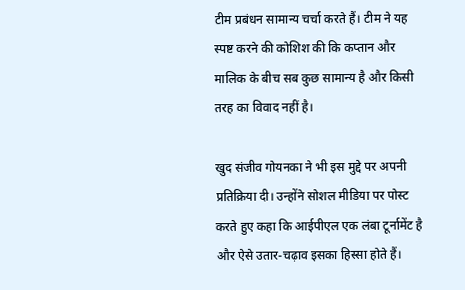टीम प्रबंधन सामान्य चर्चा करते हैं। टीम ने यह स्पष्ट करने की कोशिश की कि कप्तान और मालिक के बीच सब कुछ सामान्य है और किसी तरह का विवाद नहीं है।

खुद संजीव गोयनका ने भी इस मुद्दे पर अपनी प्रतिक्रिया दी। उन्होंने सोशल मीडिया पर पोस्ट करते हुए कहा कि आईपीएल एक लंबा टूर्नामेंट है और ऐसे उतार-चढ़ाव इसका हिस्सा होते हैं।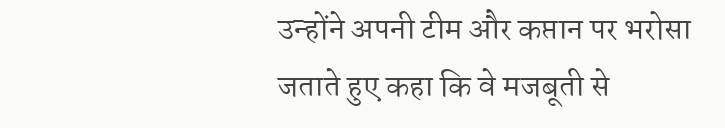उन्होंने अपनी टीम और कप्तान पर भरोसा जताते हुए कहा कि वे मजबूती से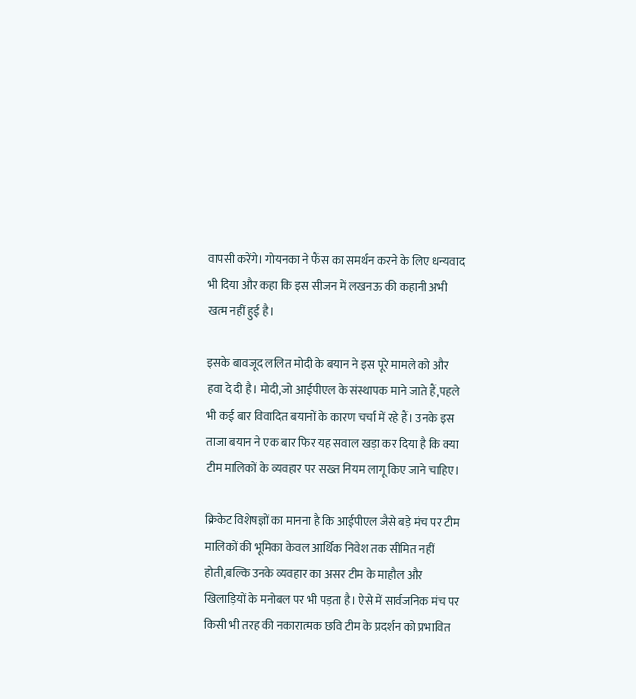वापसी करेंगे। गोयनका ने फैंस का समर्थन करने के लिए धन्यवाद भी दिया और कहा कि इस सीजन में लखनऊ की कहानी अभी खत्म नहीं हुई है।

इसके बावजूद ललित मोदी के बयान ने इस पूरे मामले को और हवा दे दी है। मोदी,जो आईपीएल के संस्थापक माने जाते हैं,पहले भी कई बार विवादित बयानों के कारण चर्चा में रहे हैं। उनके इस ताजा बयान ने एक बार फिर यह सवाल खड़ा कर दिया है कि क्या टीम मालिकों के व्यवहार पर सख्त नियम लागू किए जाने चाहिए।

क्रिकेट विशेषज्ञों का मानना है कि आईपीएल जैसे बड़े मंच पर टीम मालिकों की भूमिका केवल आर्थिक निवेश तक सीमित नहीं होती,बल्कि उनके व्यवहार का असर टीम के माहौल और खिलाड़ियों के मनोबल पर भी पड़ता है। ऐसे में सार्वजनिक मंच पर किसी भी तरह की नकारात्मक छवि टीम के प्रदर्शन को प्रभावित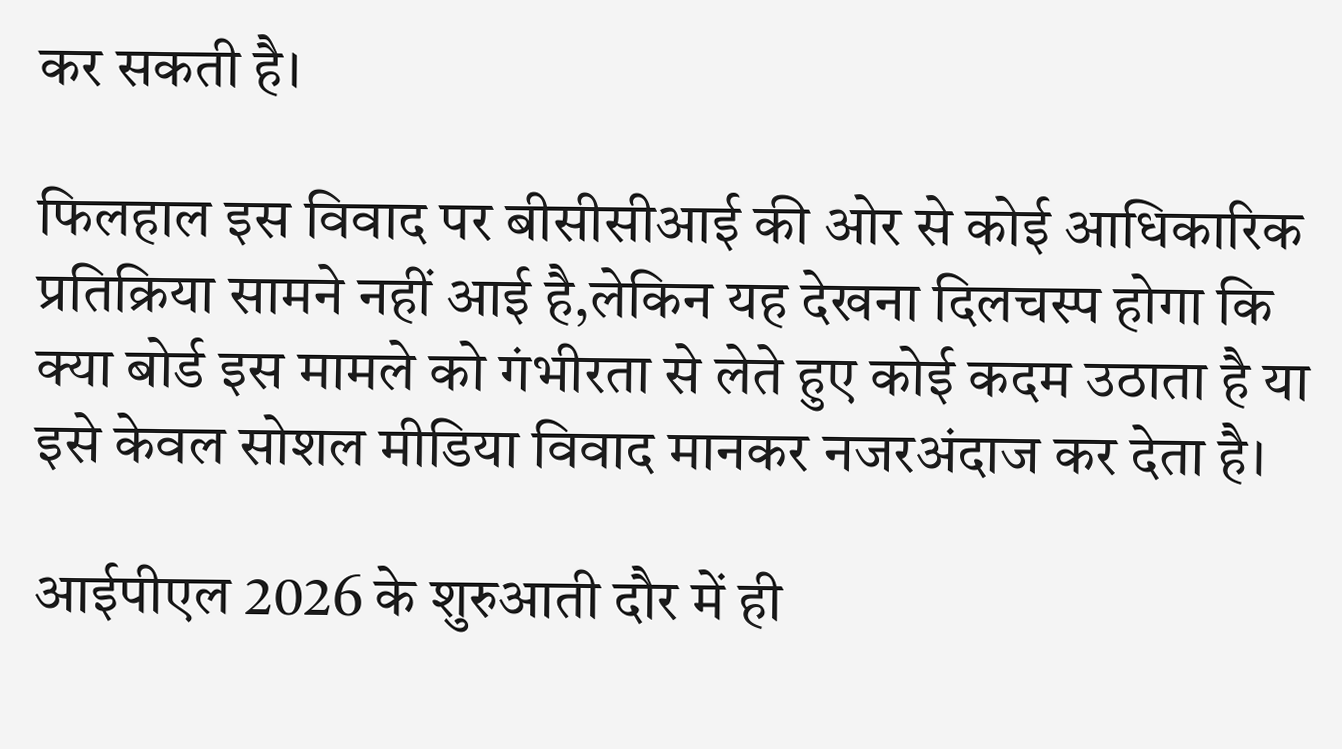कर सकती है।

फिलहाल इस विवाद पर बीसीसीआई की ओर से कोई आधिकारिक प्रतिक्रिया सामने नहीं आई है,लेकिन यह देखना दिलचस्प होगा कि क्या बोर्ड इस मामले को गंभीरता से लेते हुए कोई कदम उठाता है या इसे केवल सोशल मीडिया विवाद मानकर नजरअंदाज कर देता है।

आईपीएल 2026 के शुरुआती दौर में ही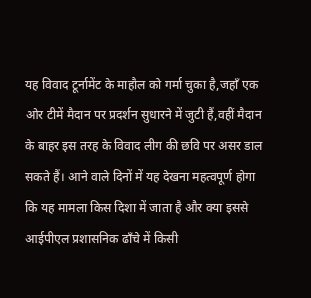यह विवाद टूर्नामेंट के माहौल को गर्मा चुका है,जहाँ एक ओर टीमें मैदान पर प्रदर्शन सुधारने में जुटी हैं,वहीं मैदान के बाहर इस तरह के विवाद लीग की छवि पर असर डाल सकते हैं। आने वाले दिनों में यह देखना महत्वपूर्ण होगा कि यह मामला किस दिशा में जाता है और क्या इससे आईपीएल प्रशासनिक ढाँचे में किसी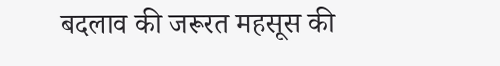बदलाव की जरूरत महसूस की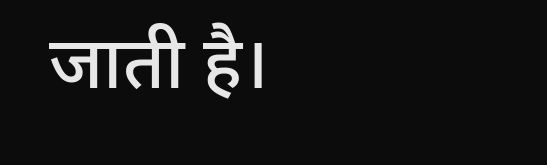जाती है।